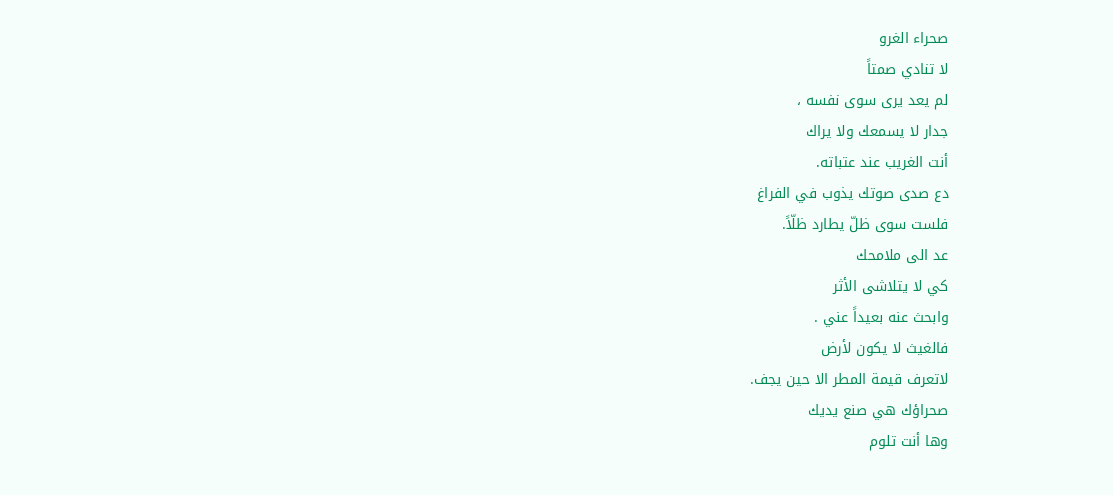صحراء الغرو
لا تنادي صمتاً
لم يعد يرى سوى نفسه ،
جدار لا يسمعك ولا يراك
أنت الغريب عند عتباته.
دع صدى صوتك يذوب في الفراغ
فلست سوى ظلّ يطارد ظلّاً.
عد الى ملامحك
كي لا يتلاشى الأثر
وابحث عنه بعيداً عني .
فالغيث لا يكون لأرض
لاتعرف قيمة المطر الا حين يجف.
صحراؤك هي صنع يديك
وها أنت تلوم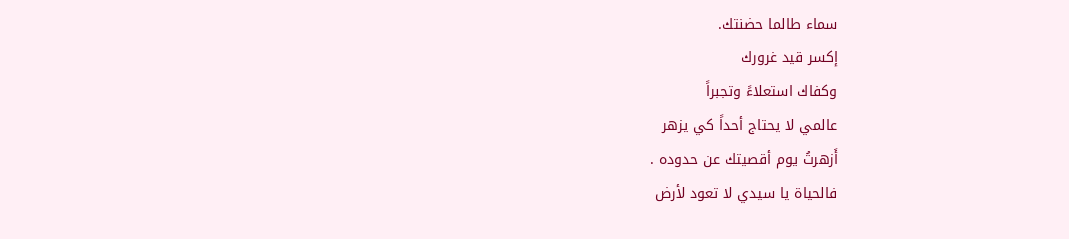سماء طالما حضنتك.
إكسر قيد غرورك
وكفاك استعلاءً وتجبراً
عالمي لا يحتاج أحداً كي يزهر
أَزهرتُ يوم أقصيتك عن حدوده .
فالحياة يا سيدي لا تعود لأرض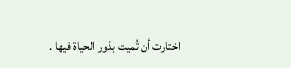اختارت أن تُميت بذور الحياة فيها .